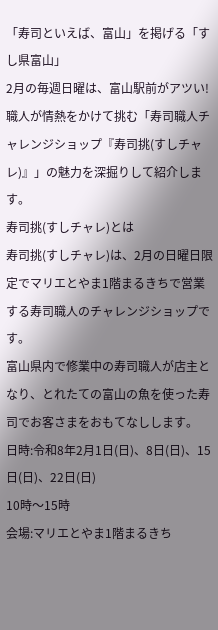「寿司といえば、富山」を掲げる「すし県富山」
2月の毎週日曜は、富山駅前がアツい!
職人が情熱をかけて挑む「寿司職人チャレンジショップ『寿司挑(すしチャレ)』」の魅力を深掘りして紹介します。
寿司挑(すしチャレ)とは
寿司挑(すしチャレ)は、2月の日曜日限定でマリエとやま1階まるきちで営業する寿司職人のチャレンジショップです。
富山県内で修業中の寿司職人が店主となり、とれたての富山の魚を使った寿司でお客さまをおもてなしします。
日時:令和8年2月1日(日)、8日(日)、15日(日)、22日(日)
10時〜15時
会場:マリエとやま1階まるきち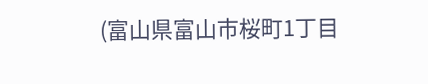(富山県富山市桜町1丁目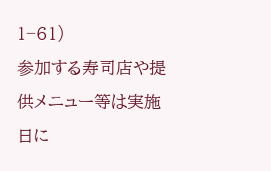1−61)
参加する寿司店や提供メニュー等は実施日に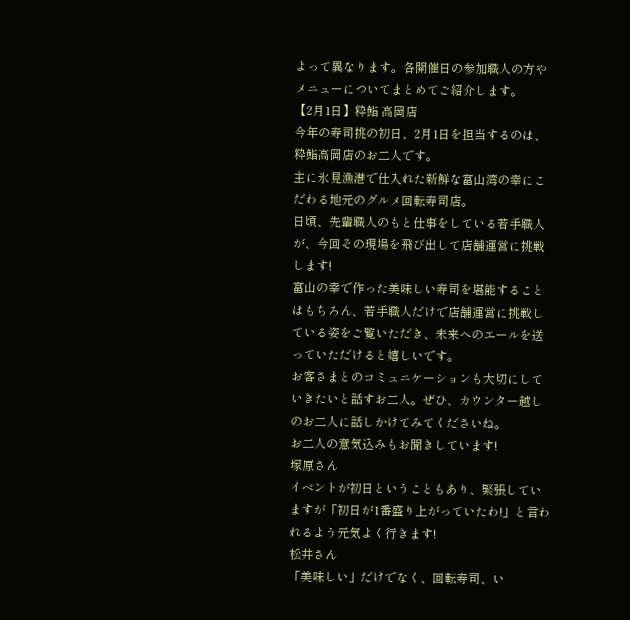よって異なります。各開催日の参加職人の方やメニューについてまとめてご紹介します。
【2月1日】粋鮨 高岡店
今年の寿司挑の初日、2月1日を担当するのは、粋鮨高岡店のお二人です。
主に氷見漁港で仕入れた新鮮な富山湾の幸にこだわる地元のグルメ回転寿司店。
日頃、先輩職人のもと仕事をしている若手職人が、今回その現場を飛び出して店舗運営に挑戦します!
富山の幸で作った美味しい寿司を堪能することはもちろん、若手職人だけで店舗運営に挑戦している姿をご覧いただき、未来へのエールを送っていただけると嬉しいです。
お客さまとのコミュニケーションも大切にしていきたいと話すお二人。ぜひ、カウンター越しのお二人に話しかけてみてくださいね。
お二人の意気込みもお聞きしています!
塚原さん
イベントが初日ということもあり、緊張していますが「初日が1番盛り上がっていたわ!」と言われるよう元気よく行きます!
松井さん
「美味しい」だけでなく、回転寿司、い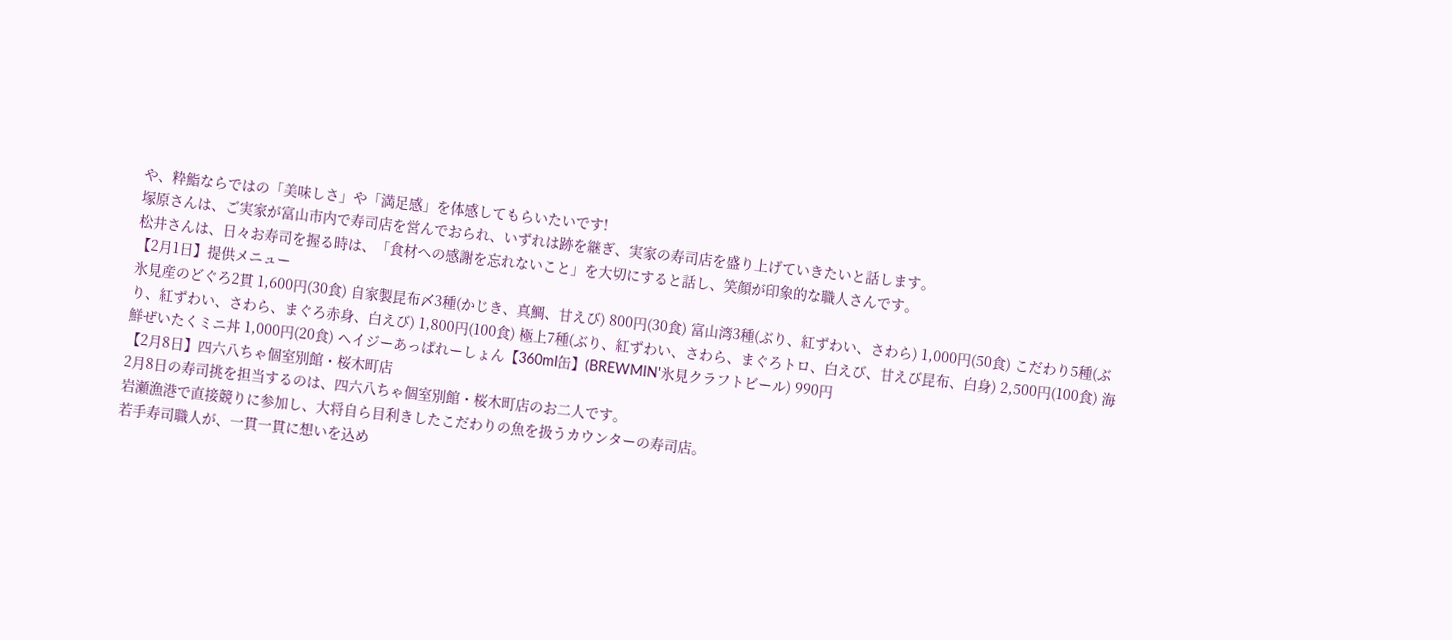や、粋鮨ならではの「美味しさ」や「満足感」を体感してもらいたいです!
塚原さんは、ご実家が富山市内で寿司店を営んでおられ、いずれは跡を継ぎ、実家の寿司店を盛り上げていきたいと話します。
松井さんは、日々お寿司を握る時は、「食材への感謝を忘れないこと」を大切にすると話し、笑顔が印象的な職人さんです。
【2月1日】提供メニュー
氷見産のどぐろ2貫 1,600円(30食) 自家製昆布〆3種(かじき、真鯛、甘えび) 800円(30食) 富山湾3種(ぶり、紅ずわい、さわら) 1,000円(50食) こだわり5種(ぶり、紅ずわい、さわら、まぐろ赤身、白えび) 1,800円(100食) 極上7種(ぶり、紅ずわい、さわら、まぐろトロ、白えび、甘えび昆布、白身) 2,500円(100食) 海鮮ぜいたくミニ丼 1,000円(20食) ヘイジーあっぱれーしょん【360ml缶】(BREWMIN'氷見クラフトビール) 990円
【2月8日】四六八ちゃ個室別館・桜木町店
2月8日の寿司挑を担当するのは、四六八ちゃ個室別館・桜木町店のお二人です。
岩瀬漁港で直接競りに参加し、大将自ら目利きしたこだわりの魚を扱うカウンターの寿司店。
若手寿司職人が、一貫一貫に想いを込め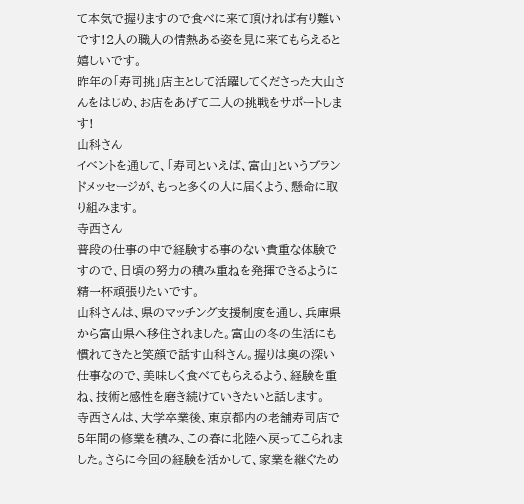て本気で握りますので食べに来て頂ければ有り難いです!2人の職人の情熱ある姿を見に来てもらえると嬉しいです。
昨年の「寿司挑」店主として活躍してくださった大山さんをはじめ、お店をあげて二人の挑戦をサポートします!
山科さん
イベントを通して、「寿司といえば、富山」というブランドメッセージが、もっと多くの人に届くよう、懸命に取り組みます。
寺西さん
普段の仕事の中で経験する事のない貴重な体験ですので、日頃の努力の積み重ねを発揮できるように精一杯頑張りたいです。
山科さんは、県のマッチング支援制度を通し、兵庫県から富山県へ移住されました。富山の冬の生活にも慣れてきたと笑顔で話す山科さん。握りは奥の深い仕事なので、美味しく食べてもらえるよう、経験を重ね、技術と感性を磨き続けていきたいと話します。
寺西さんは、大学卒業後、東京都内の老舗寿司店で5年間の修業を積み、この春に北陸へ戻ってこられました。さらに今回の経験を活かして、家業を継ぐため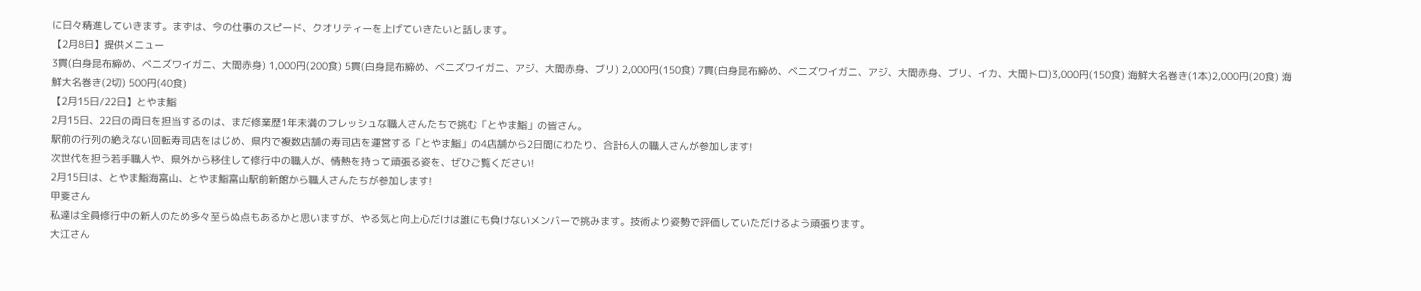に日々精進していきます。まずは、今の仕事のスピード、クオリティーを上げていきたいと話します。
【2月8日】提供メニュー
3貫(白身昆布締め、ベニズワイガニ、大間赤身) 1,000円(200食) 5貫(白身昆布締め、ベニズワイガニ、アジ、大間赤身、ブリ) 2,000円(150食) 7貫(白身昆布締め、ベニズワイガニ、アジ、大間赤身、ブリ、イカ、大間トロ)3,000円(150食) 海鮮大名巻き(1本)2,000円(20食) 海鮮大名巻き(2切) 500円(40食)
【2月15日/22日】とやま鮨
2月15日、22日の両日を担当するのは、まだ修業歴1年未満のフレッシュな職人さんたちで挑む「とやま鮨」の皆さん。
駅前の行列の絶えない回転寿司店をはじめ、県内で複数店舗の寿司店を運営する「とやま鮨」の4店舗から2日間にわたり、合計6人の職人さんが参加します!
次世代を担う若手職人や、県外から移住して修行中の職人が、情熱を持って頑張る姿を、ぜひご覧ください!
2月15日は、とやま鮨海富山、とやま鮨富山駅前新館から職人さんたちが参加します!
甲斐さん
私達は全員修行中の新人のため多々至らぬ点もあるかと思いますが、やる気と向上心だけは誰にも負けないメンバーで挑みます。技術より姿勢で評価していただけるよう頑張ります。
大江さん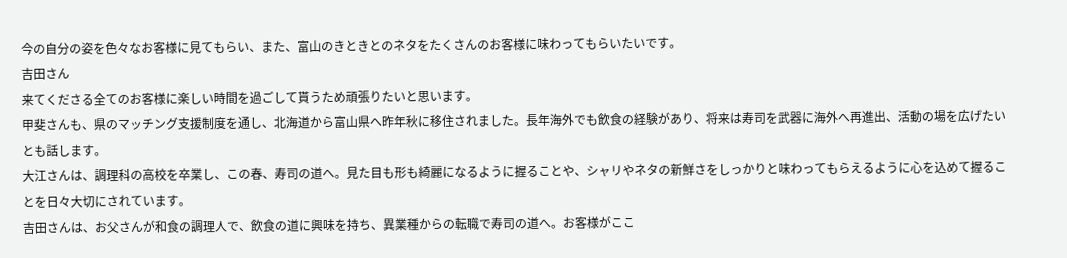今の自分の姿を色々なお客様に見てもらい、また、富山のきときとのネタをたくさんのお客様に味わってもらいたいです。
吉田さん
来てくださる全てのお客様に楽しい時間を過ごして貰うため頑張りたいと思います。
甲斐さんも、県のマッチング支援制度を通し、北海道から富山県へ昨年秋に移住されました。長年海外でも飲食の経験があり、将来は寿司を武器に海外へ再進出、活動の場を広げたいとも話します。
大江さんは、調理科の高校を卒業し、この春、寿司の道へ。見た目も形も綺麗になるように握ることや、シャリやネタの新鮮さをしっかりと味わってもらえるように心を込めて握ることを日々大切にされています。
吉田さんは、お父さんが和食の調理人で、飲食の道に興味を持ち、異業種からの転職で寿司の道へ。お客様がここ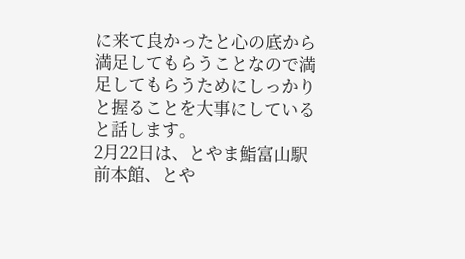に来て良かったと心の底から満足してもらうことなので満足してもらうためにしっかりと握ることを大事にしていると話します。
2月22日は、とやま鮨富山駅前本館、とや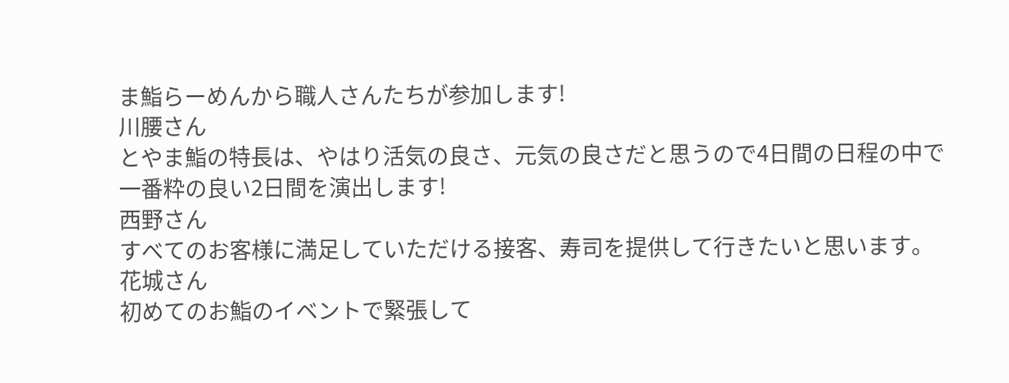ま鮨らーめんから職人さんたちが参加します!
川腰さん
とやま鮨の特長は、やはり活気の良さ、元気の良さだと思うので4日間の日程の中で一番粋の良い2日間を演出します!
西野さん
すべてのお客様に満足していただける接客、寿司を提供して行きたいと思います。
花城さん
初めてのお鮨のイベントで緊張して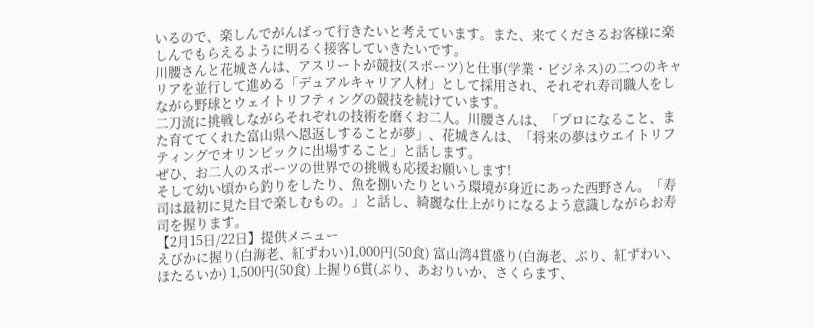いるので、楽しんでがんばって行きたいと考えています。また、来てくださるお客様に楽しんでもらえるように明るく接客していきたいです。
川腰さんと花城さんは、アスリートが競技(スポーツ)と仕事(学業・ビジネス)の二つのキャリアを並行して進める「デュアルキャリア人材」として採用され、それぞれ寿司職人をしながら野球とウェイトリフティングの競技を続けています。
二刀流に挑戦しながらそれぞれの技術を磨くお二人。川腰さんは、「プロになること、また育ててくれた富山県へ恩返しすることが夢」、花城さんは、「将来の夢はウエイトリフティングでオリンピックに出場すること」と話します。
ぜひ、お二人のスポーツの世界での挑戦も応援お願いします!
そして幼い頃から釣りをしたり、魚を捌いたりという環境が身近にあった西野さん。「寿司は最初に見た目で楽しむもの。」と話し、綺麗な仕上がりになるよう意識しながらお寿司を握ります。
【2月15日/22日】提供メニュー
えびかに握り(白海老、紅ずわい)1,000円(50食) 富山湾4貫盛り(白海老、ぶり、紅ずわい、ほたるいか) 1,500円(50食) 上握り6貫(ぶり、あおりいか、さくらます、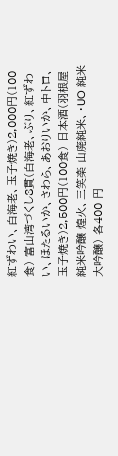紅ずわい、白海老、玉子焼き)2,000円(100食) 富山湾づくし8貫(白海老、ぶり、紅ずわい、ほたるいか、さわら、あおりいか、中トロ、玉子焼き)2,500円(100食) 日本酒(羽根屋 純米吟醸 煌火、三笑楽 山廃純米、・UO 純米大吟醸) 各400 円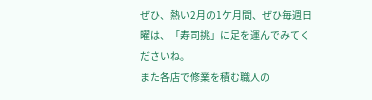ぜひ、熱い2月の1ケ月間、ぜひ毎週日曜は、「寿司挑」に足を運んでみてくださいね。
また各店で修業を積む職人の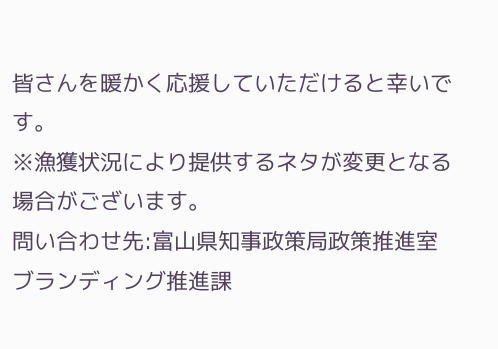皆さんを暖かく応援していただけると幸いです。
※漁獲状況により提供するネタが変更となる場合がございます。
問い合わせ先:富山県知事政策局政策推進室 ブランディング推進課